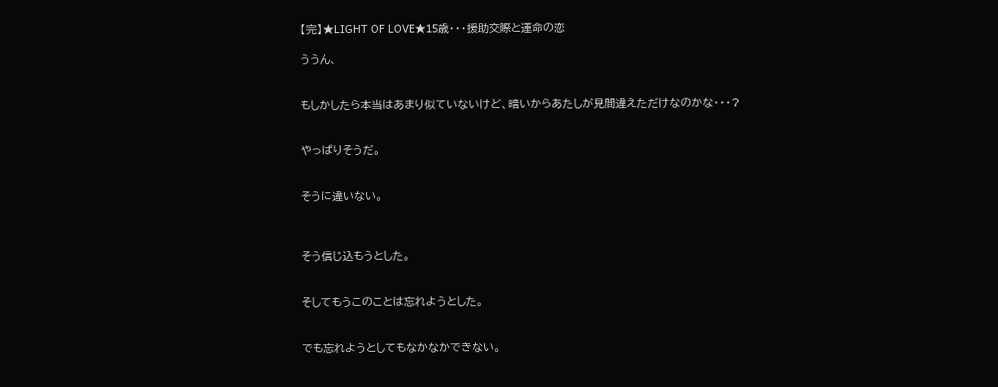【完】★LIGHT OF LOVE★15歳・・・援助交際と運命の恋

ううん、


もしかしたら本当はあまり似ていないけど、暗いからあたしが見間違えただけなのかな・・・?


やっぱりそうだ。


そうに違いない。



そう信じ込もうとした。


そしてもうこのことは忘れようとした。


でも忘れようとしてもなかなかできない。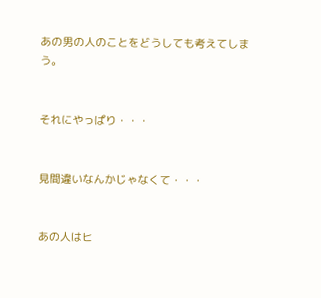あの男の人のことをどうしても考えてしまう。


それにやっぱり・・・


見間違いなんかじゃなくて・・・


あの人はヒ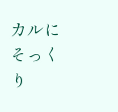カルにそっくり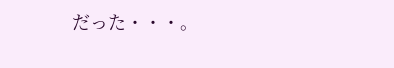だった・・・。